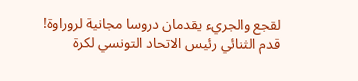لقجع والجريء يقدمان دروسا مجانية لروراوة!
قدم الثنائي رئيس الاتحاد التونسي لكرة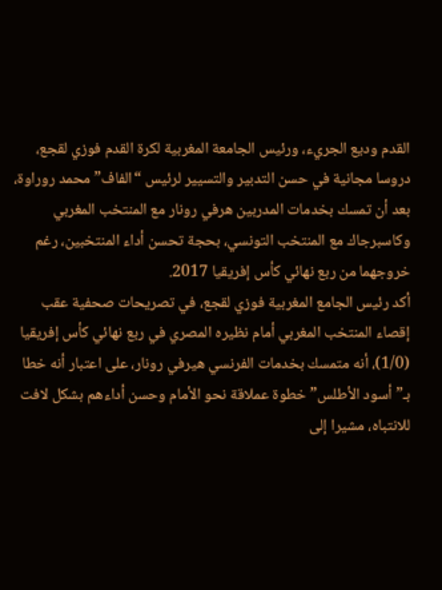القدم وديع الجريء، ورئيس الجامعة المغربية لكرة القدم فوزي لقجع، دروسا مجانية في حسن التدبير والتسيير لرئيس “الفاف” محمد روراوة، بعد أن تمسك بخدمات المدربين هرفي رونار مع المنتخب المغربي وكاسبرجاك مع المنتخب التونسي، بحجة تحسن أداء المنتخبين، رغم خروجهما من ربع نهائي كأس إفريقيا 2017.
أكد رئيس الجامع المغربية فوزي لقجع، في تصريحات صحفية عقب إقصاء المنتخب المغربي أمام نظيره المصري في ربع نهائي كأس إفريقيا (1/0)، أنه متمسك بخدمات الفرنسي هيرفي رونار، على اعتبار أنه خطا بـ”أسود الأطلس” خطوة عملاقة نحو الأمام وحسن أداءهم بشكل لافت للانتباه، مشيرا إلى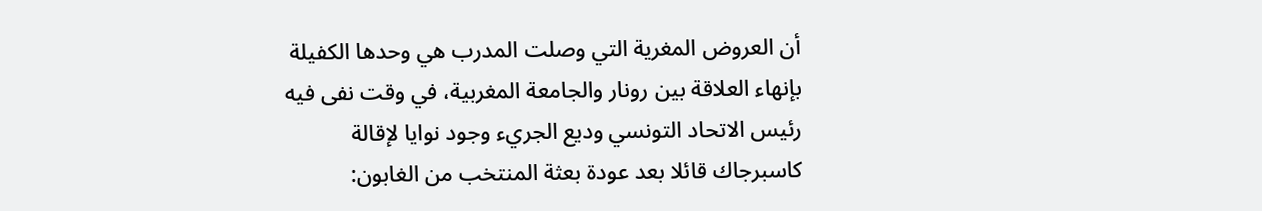أن العروض المغرية التي وصلت المدرب هي وحدها الكفيلة بإنهاء العلاقة بين رونار والجامعة المغربية، في وقت نفى فيه رئيس الاتحاد التونسي وديع الجريء وجود نوايا لإقالة كاسبرجاك قائلا بعد عودة بعثة المنتخب من الغابون: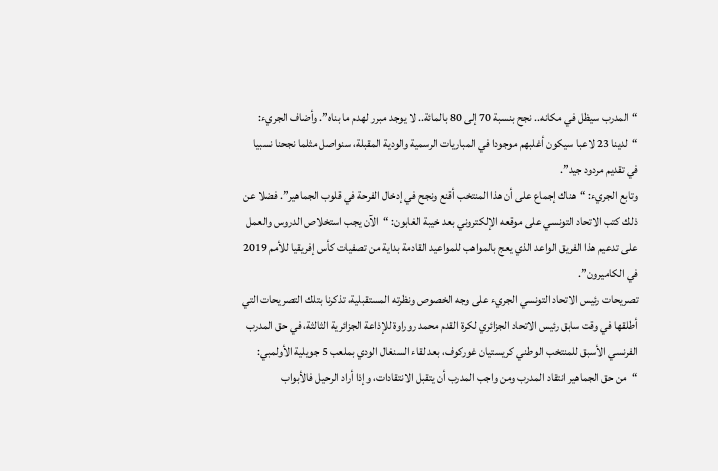“المدرب سيظل في مكانه.. نجح بنسبة 70 إلى 80 بالمائة.. لا يوجد مبرر لهدم ما بناه”. وأضاف الجريء: “لدينا 23 لاعبا سيكون أغلبهم موجودا في المباريات الرسمية والودية المقبلة، سنواصل مثلما نجحنا نسبيا في تقديم مردود جيد”.
وتابع الجريء: “هناك إجماع على أن هذا المنتخب أقنع ونجح في إدخال الفرحة في قلوب الجماهير”. فضلا عن ذلك كتب الاتحاد التونسي على موقعه الإلكتروني بعد خيبة الغابون: “الآن يجب استخلاص الدروس والعمل على تدعيم هذا الفريق الواعد الذي يعج بالمواهب للمواعيد القادمة بداية من تصفيات كأس إفريقيا للأمم 2019 في الكاميرون”.
تصريحات رئيس الاتحاد التونسي الجريء على وجه الخصوص ونظرته المستقبلية، تذكرنا بتلك التصريحات التي أطلقها في وقت سابق رئيس الاتحاد الجزائري لكرة القدم محمد روراوة للإذاعة الجزائرية الثالثة، في حق المدرب الفرنسي الأسبق للمنتخب الوطني كريستيان غوركوف، بعد لقاء السنغال الودي بملعب 5 جويلية الأولمبي: “من حق الجماهير انتقاد المدرب ومن واجب المدرب أن يتقبل الانتقادات، وإذا أراد الرحيل فالأبواب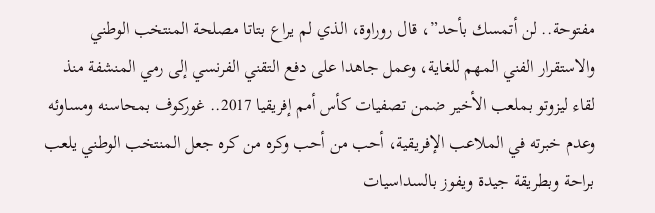مفتوحة.. لن أتمسك بأحد”، قال روراوة، الذي لم يراع بتاتا مصلحة المنتخب الوطني والاستقرار الفني المهم للغاية، وعمل جاهدا على دفع التقني الفرنسي إلى رمي المنشفة منذ لقاء ليزوتو بملعب الأخير ضمن تصفيات كأس أمم إفريقيا 2017.. غوركوف بمحاسنه ومساوئه وعدم خبرته في الملاعب الإفريقية، أحب من أحب وكره من كره جعل المنتخب الوطني يلعب براحة وبطريقة جيدة ويفوز بالسداسيات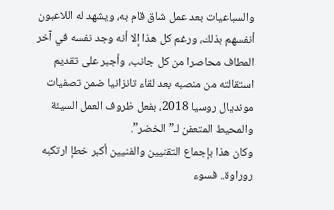والسباعيات بعد عمل شاق قام به، ويشهد له اللاعبون أنفسهم بذلك، ورغم كل هذا إلا أنه وجد نفسه في آخر المطاف محاصرا من كل جانب، وأجبر على تقديم استقالته من منصبه بعد لقاء تانزانيا ضمن تصفيات مونديال روسيا 2018، بفعل ظروف العمل السيئة والمحيط المتعفن لـ”الخضر”.
وكان هذا بإجماع التقنيين والفنيين أكبر خطإ ارتكبه روراوة.. فسوء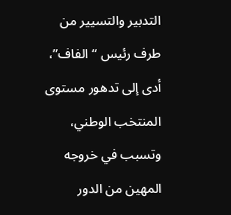التدبير والتسيير من طرف رئيس “الفاف”، أدى إلى تدهور مستوى المنتخب الوطني، وتسبب في خروجه المهين من الدور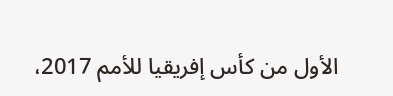الأول من كأس إفريقيا للأمم 2017،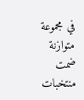في مجموعة متوازنة ضمت منتخبات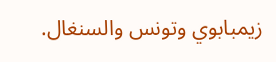زيمبابوي وتونس والسنغال.